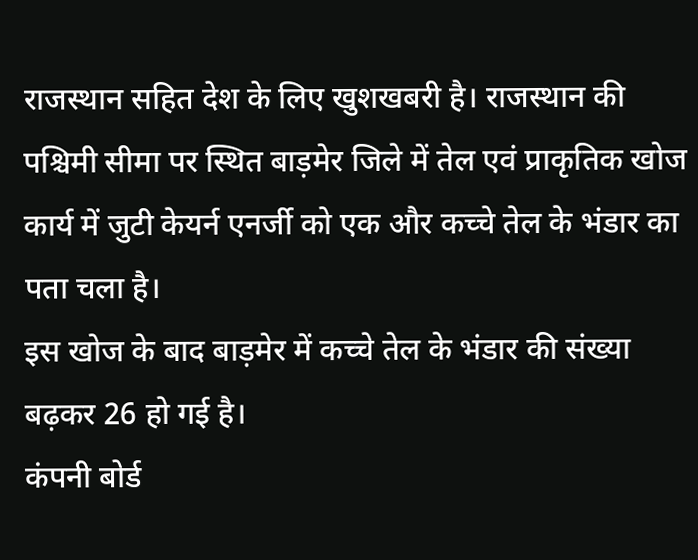राजस्थान सहित देश के लिए खुशखबरी है। राजस्थान की पश्चिमी सीमा पर स्थित बाड़मेर जिले में तेल एवं प्राकृतिक खोज कार्य में जुटी केयर्न एनर्जी को एक और कच्चे तेल के भंडार का पता चला है।
इस खोज के बाद बाड़मेर में कच्चे तेल के भंडार की संख्या बढ़कर 26 हो गई है।
कंपनी बोर्ड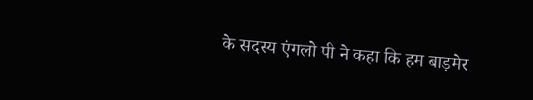के सदस्य एंगलो पी ने कहा कि हम बाड़मेर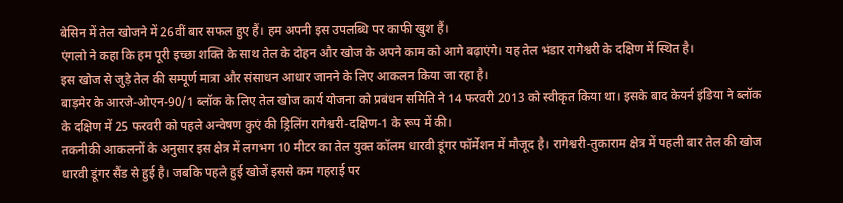बेसिन में तेल खोजने में 26वीं बार सफल हुए हैं। हम अपनी इस उपलब्धि पर काफी खुश हैं।
एंगलो ने कहा कि हम पूरी इच्छा शक्ति के साथ तेल के दोहन और खोज के अपने काम को आगे बढ़ाएंगे। यह तेल भंडार रागेश्वरी के दक्षिण में स्थित है।
इस खोज से जुड़े तेल की सम्पूर्ण मात्रा और संसाधन आधार जानने के लिए आकलन किया जा रहा है।
बाड़मेर के आरजे-ओएन-90/1 ब्लॉक के लिए तेल खोज कार्य योजना को प्रबंधन समिति ने 14 फरवरी 2013 को स्वीकृत किया था। इसके बाद केयर्न इंडिया ने ब्लॉक के दक्षिण में 25 फरवरी को पहले अन्वेषण कुएं की ड्रिलिंग रागेश्वरी-दक्षिण-1 के रूप में की।
तकनीकी आकलनों के अनुसार इस क्षेत्र में लगभग 10 मीटर का तेल युक्त कॉलम धारवी डूंगर फॉर्मेशन में मौजूद है। रागेश्वरी-तुकाराम क्षेत्र में पहली बार तेल की खोज धारवी डूंगर सैंड से हुई है। जबकि पहले हुई खोजें इससे कम गहराई पर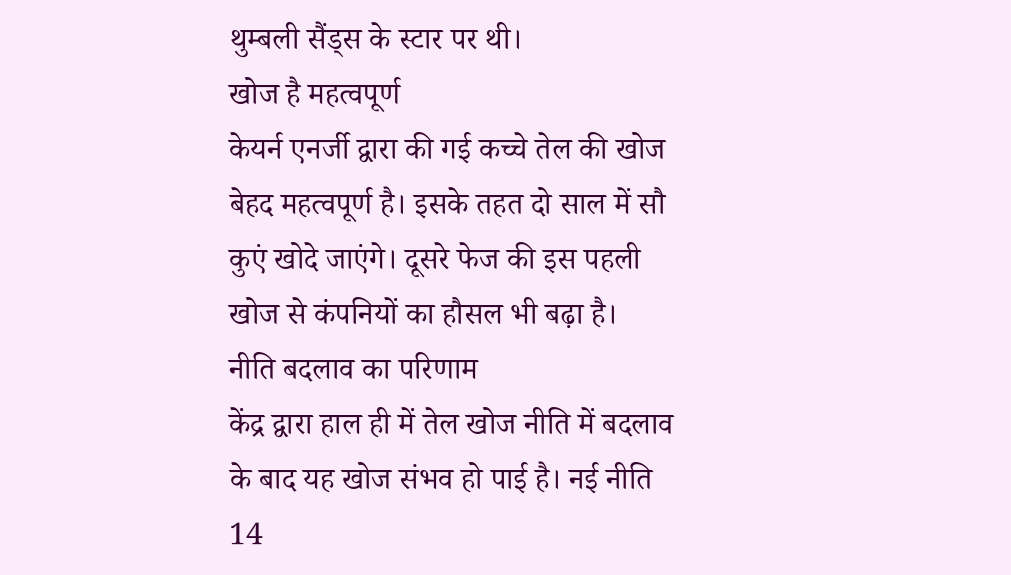थुम्बली सैंड्स के स्टार पर थी।
खोज है महत्वपूर्ण
केयर्न एनर्जी द्वारा की गई कच्चे तेल की खोज बेहद महत्वपूर्ण है। इसके तहत दो साल में सौ कुएं खोदे जाएंगे। दूसरे फेज की इस पहली खोज से कंपनियों का हौसल भी बढ़ा है।
नीति बदलाव का परिणाम
केंद्र द्वारा हाल ही में तेल खोज नीति में बदलाव के बाद यह खोज संभव हो पाई है। नई नीति 14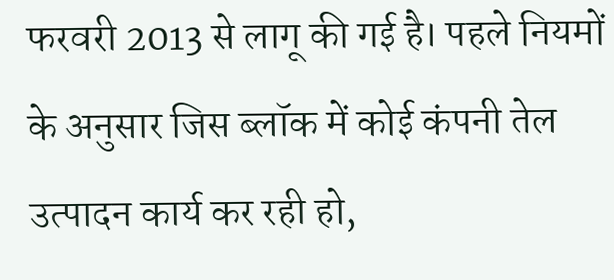फरवरी 2013 से लागू की गई है। पहले नियमों के अनुसार जिस ब्लॉक में कोई कंपनी तेल उत्पादन कार्य कर रही हो,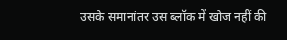उसके समानांतर उस ब्लॉक में खोज नहीं की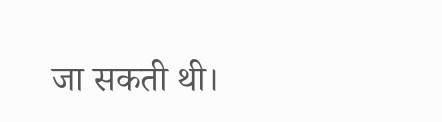जा सकती थी।